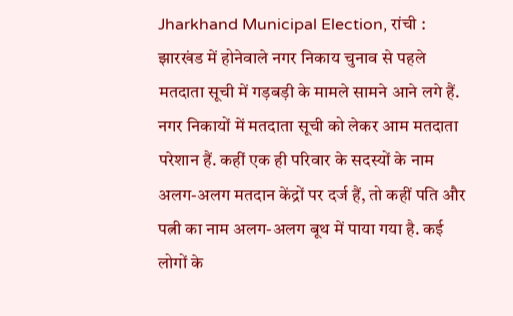Jharkhand Municipal Election, रांची : झारखंड में होनेवाले नगर निकाय चुनाव से पहले मतदाता सूची में गड़बड़ी के मामले सामने आने लगे हैं. नगर निकायों में मतदाता सूची को लेकर आम मतदाता परेशान हैं. कहीं एक ही परिवार के सदस्यों के नाम अलग-अलग मतदान केंद्रों पर दर्ज हैं, तो कहीं पति और पत्नी का नाम अलग-अलग बूथ में पाया गया है. कई लोगों के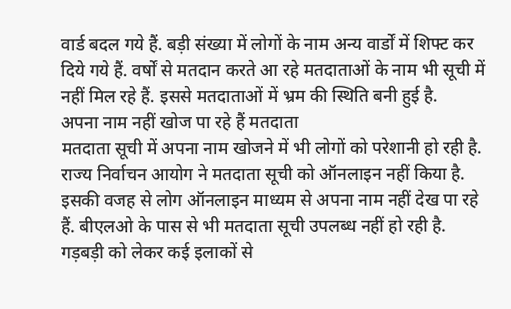वार्ड बदल गये हैं. बड़ी संख्या में लोगों के नाम अन्य वार्डों में शिफ्ट कर दिये गये हैं. वर्षों से मतदान करते आ रहे मतदाताओं के नाम भी सूची में नहीं मिल रहे हैं. इससे मतदाताओं में भ्रम की स्थिति बनी हुई है.
अपना नाम नहीं खोज पा रहे हैं मतदाता
मतदाता सूची में अपना नाम खोजने में भी लोगों को परेशानी हो रही है. राज्य निर्वाचन आयोग ने मतदाता सूची को ऑनलाइन नहीं किया है. इसकी वजह से लोग ऑनलाइन माध्यम से अपना नाम नहीं देख पा रहे हैं. बीएलओ के पास से भी मतदाता सूची उपलब्ध नहीं हो रही है. गड़बड़ी को लेकर कई इलाकों से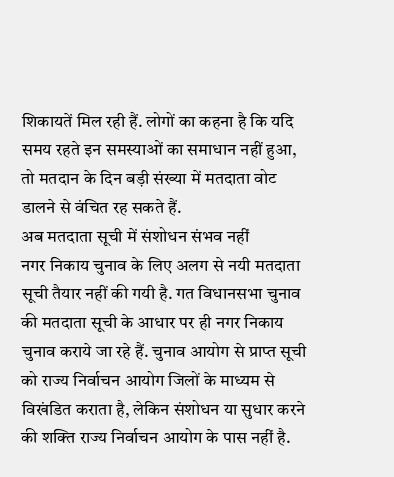शिकायतें मिल रही हैं. लोगों का कहना है कि यदि समय रहते इन समस्याओं का समाधान नहीं हुआ, तो मतदान के दिन बड़ी संख्या में मतदाता वोट डालने से वंचित रह सकते हैं.
अब मतदाता सूची में संशोधन संभव नहीं
नगर निकाय चुनाव के लिए अलग से नयी मतदाता सूची तैयार नहीं की गयी है. गत विधानसभा चुनाव की मतदाता सूची के आधार पर ही नगर निकाय चुनाव कराये जा रहे हैं. चुनाव आयोग से प्राप्त सूची को राज्य निर्वाचन आयोग जिलों के माध्यम से विखंडित कराता है, लेकिन संशोधन या सुधार करने की शक्ति राज्य निर्वाचन आयोग के पास नहीं है.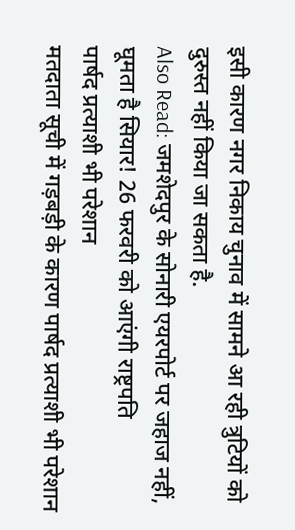इसी कारण नगर निकाय चुनाव में सामने आ रही त्रुटियों को दुरुस्त नहीं किया जा सकता है.
Also Read: जमशेदपुर के सोनारी एयरपोर्ट पर जहाज नहीं, घूमता है सियार! 26 फरवरी को आएंगी राष्ट्रपति
पार्षद प्रत्याशी भी परेशान
मतदाता सूची में गड़बड़ी के कारण पार्षद प्रत्याशी भी परेशान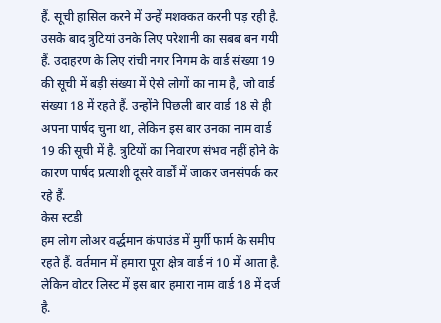हैं. सूची हासिल करने में उन्हें मशक्कत करनी पड़ रही है. उसके बाद त्रुटियां उनके लिए परेशानी का सबब बन गयी हैं. उदाहरण के लिए रांची नगर निगम के वार्ड संख्या 19 की सूची में बड़ी संख्या में ऐसे लोगों का नाम है, जो वार्ड संख्या 18 में रहते हैं. उन्होंने पिछली बार वार्ड 18 से ही अपना पार्षद चुना था, लेकिन इस बार उनका नाम वार्ड 19 की सूची में है. त्रुटियों का निवारण संभव नहीं होने के कारण पार्षद प्रत्याशी दूसरे वार्डों में जाकर जनसंपर्क कर रहे हैं.
केस स्टडी
हम लोग लोअर वर्द्धमान कंपाउंड में मुर्गी फार्म के समीप रहते हैं. वर्तमान में हमारा पूरा क्षेत्र वार्ड नं 10 में आता है. लेकिन वोटर लिस्ट में इस बार हमारा नाम वार्ड 18 में दर्ज है.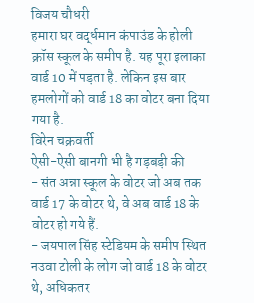विजय चौधरी
हमारा घर वर्द्धमान कंपाउंड के होली क्रॉस स्कूल के समीप है. यह पूरा इलाका वार्ड 10 में पड़ता है. लेकिन इस बार हमलोगों को वार्ड 18 का वोटर बना दिया गया है.
विरेन चक्रवर्ती
ऐसी-ऐसी बानगी भी है गड़बड़ी की
- संत अन्ना स्कूल के वोटर जो अब तक वार्ड 17 के वोटर थे, वे अब वार्ड 18 के वोटर हो गये हैं.
- जयपाल सिंह स्टेडियम के समीप स्थित नउवा टोली के लोग जो वार्ड 18 के वोटर थे, अधिकतर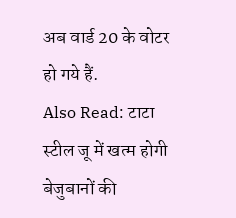अब वार्ड 20 के वोटर हो गये हैं.
Also Read: टाटा स्टील जू में खत्म होगी बेजुबानों की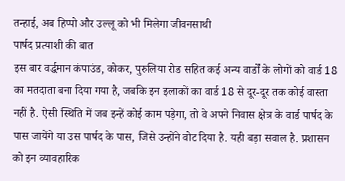तन्हाई, अब हिप्पो और उल्लू को भी मिलेगा जीवनसाथी
पार्षद प्रत्याशी की बात
इस बार वर्द्धमान कंपाउंड, कोकर, पुरुलिया रोड सहित कई अन्य वार्डों के लोगों को वार्ड 18 का मतदाता बना दिया गया है, जबकि इन इलाकों का वार्ड 18 से दूर-दूर तक कोई वास्ता नहीं है. ऐसी स्थिति में जब इन्हें कोई काम पड़ेगा, तो वे अपने निवास क्षेत्र के वार्ड पार्षद के पास जायेंगे या उस पार्षद के पास, जिसे उन्होंने वोट दिया है. यही बड़ा सवाल है. प्रशासन को इन व्यावहारिक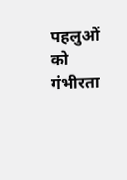पहलुओं को गंभीरता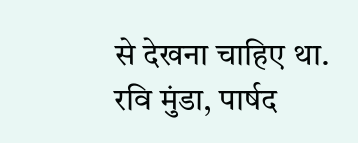से देखना चाहिए था.
रवि मुंडा, पार्षद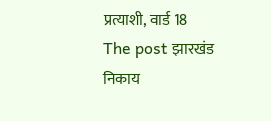प्रत्याशी, वार्ड 18
The post झारखंड निकाय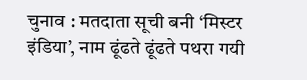चुनाव : मतदाता सूची बनी ‘मिस्टर इंडिया’, नाम ढूंढते ढूंढते पथरा गयी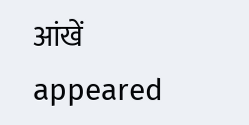आंखें appeared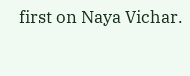first on Naya Vichar.